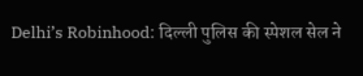Delhi’s Robinhood: दिल्ली पुलिस की स्पेशल सेल ने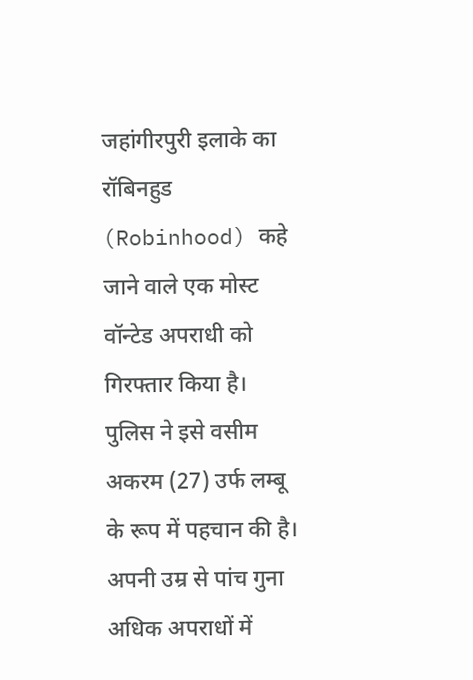जहांगीरपुरी इलाके का रॉबिनहुड (Robinhood) कहे जाने वाले एक मोस्ट वॉन्टेड अपराधी को गिरफ्तार किया है। पुलिस ने इसे वसीम अकरम (27) उर्फ लम्बू के रूप में पहचान की है। अपनी उम्र से पांच गुना अधिक अपराधों में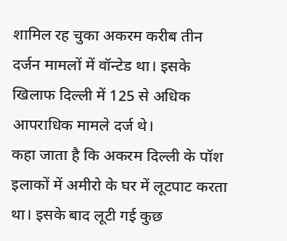शामिल रह चुका अकरम करीब तीन दर्जन मामलों में वॉन्टेड था। इसके खिलाफ दिल्ली में 125 से अधिक आपराधिक मामले दर्ज थे।
कहा जाता है कि अकरम दिल्ली के पॉश इलाकों में अमीरो के घर में लूटपाट करता था। इसके बाद लूटी गई कुछ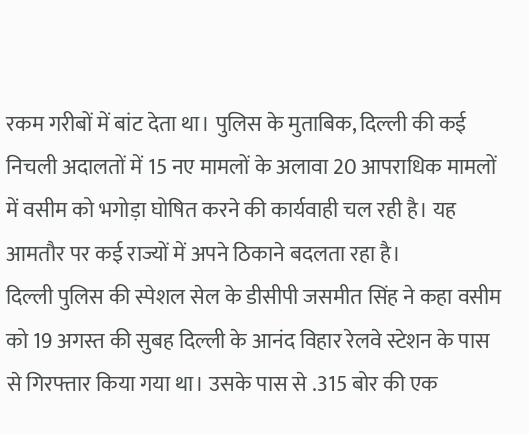रकम गरीबों में बांट देता था। पुलिस के मुताबिक, दिल्ली की कई निचली अदालतों में 15 नए मामलों के अलावा 20 आपराधिक मामलों में वसीम को भगोड़ा घोषित करने की कार्यवाही चल रही है। यह आमतौर पर कई राज्यों में अपने ठिकाने बदलता रहा है।
दिल्ली पुलिस की स्पेशल सेल के डीसीपी जसमीत सिंह ने कहा वसीम को 19 अगस्त की सुबह दिल्ली के आनंद विहार रेलवे स्टेशन के पास से गिरफ्तार किया गया था। उसके पास से .315 बोर की एक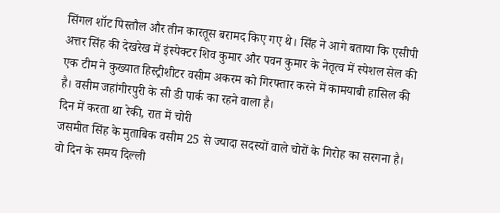सिंगल शॉट पिस्तौल और तीन कारतूस बरामद किए गए थे। सिंह ने आगे बताया कि एसीपी अत्तर सिंह की देखरेख में इंस्पेक्टर शिव कुमार और पवन कुमार के नेतृत्व में स्पेशल सेल की एक टीम ने कुख्यात हिस्ट्रीशीटर वसीम अकरम को गिरफ्तार करने में कामयाबी हासिल की है। वसीम जहांगीरपुरी के सी डी पार्क का रहने वाला है।
दिन में करता था रेकी, रात में चोरी
जसमीत सिंह के मुताबिक वसीम 25 से ज्यादा सदस्यों वाले चोरों के गिरोह का सरगना है। वो दिन के समय दिल्ली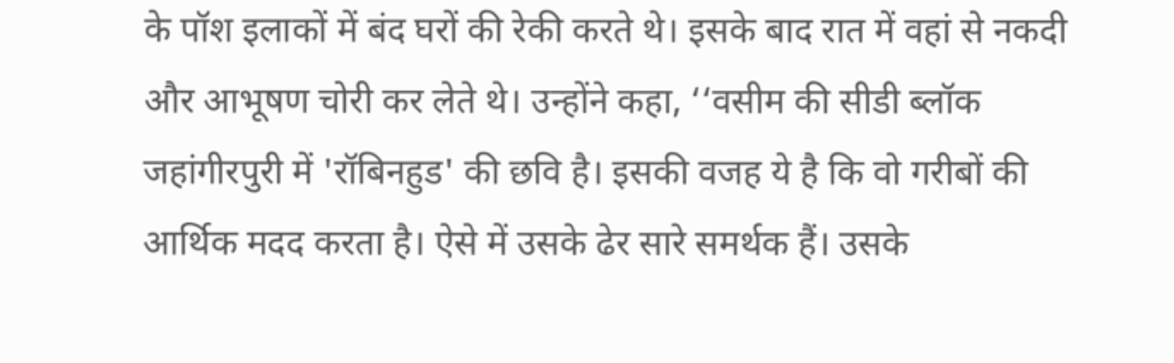के पॉश इलाकों में बंद घरों की रेकी करते थे। इसके बाद रात में वहां से नकदी और आभूषण चोरी कर लेते थे। उन्होंने कहा, ‘‘वसीम की सीडी ब्लॉक जहांगीरपुरी में 'रॉबिनहुड' की छवि है। इसकी वजह ये है कि वो गरीबों की आर्थिक मदद करता है। ऐसे में उसके ढेर सारे समर्थक हैं। उसके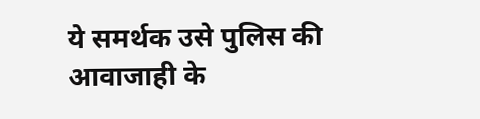ये समर्थक उसे पुलिस की आवाजाही के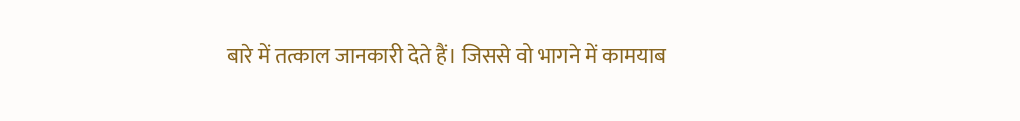बारे में तत्काल जानकारी देते हैं। जिससे वो भागने में कामयाब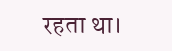रहता था।